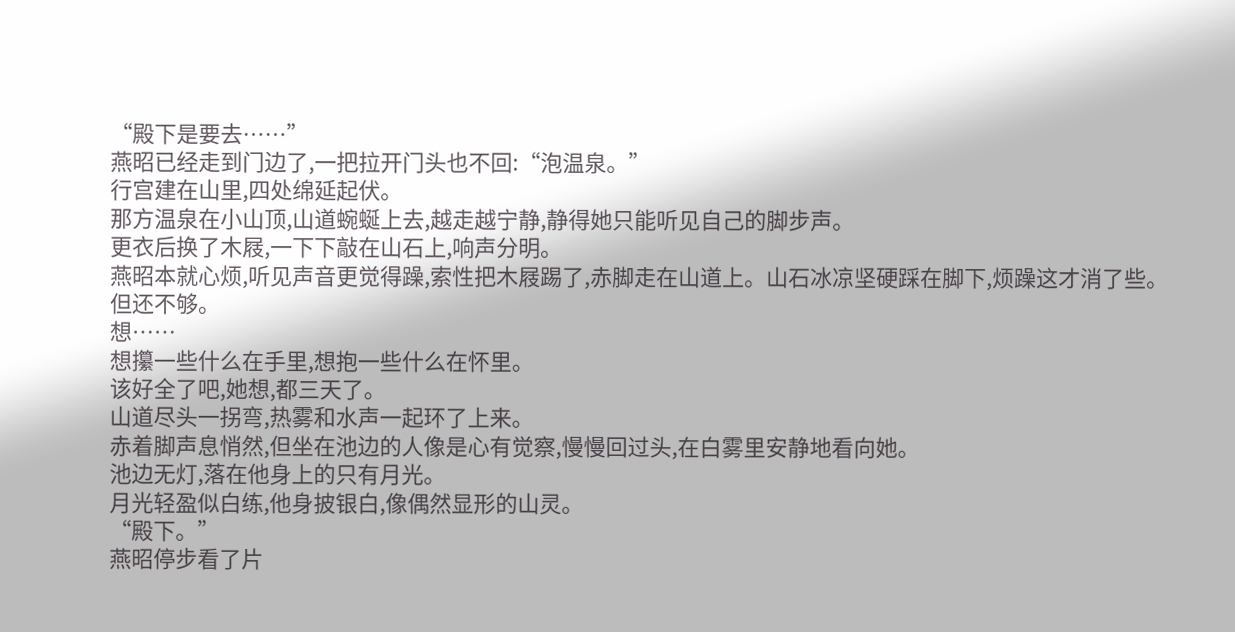“殿下是要去……”
燕昭已经走到门边了,一把拉开门头也不回:“泡温泉。”
行宫建在山里,四处绵延起伏。
那方温泉在小山顶,山道蜿蜒上去,越走越宁静,静得她只能听见自己的脚步声。
更衣后换了木屐,一下下敲在山石上,响声分明。
燕昭本就心烦,听见声音更觉得躁,索性把木屐踢了,赤脚走在山道上。山石冰凉坚硬踩在脚下,烦躁这才消了些。
但还不够。
想……
想攥一些什么在手里,想抱一些什么在怀里。
该好全了吧,她想,都三天了。
山道尽头一拐弯,热雾和水声一起环了上来。
赤着脚声息悄然,但坐在池边的人像是心有觉察,慢慢回过头,在白雾里安静地看向她。
池边无灯,落在他身上的只有月光。
月光轻盈似白练,他身披银白,像偶然显形的山灵。
“殿下。”
燕昭停步看了片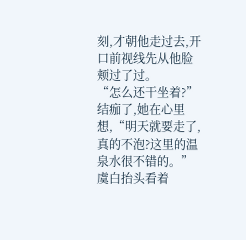刻,才朝他走过去,开口前视线先从他脸颊过了过。
“怎么还干坐着?”结痂了,她在心里想,“明天就要走了,真的不泡?这里的温泉水很不错的。”
虞白抬头看着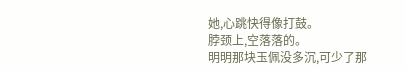她,心跳快得像打鼓。
脖颈上,空落落的。
明明那块玉佩没多沉,可少了那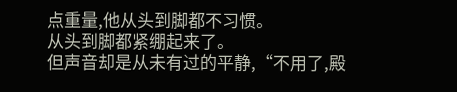点重量,他从头到脚都不习惯。
从头到脚都紧绷起来了。
但声音却是从未有过的平静,“不用了,殿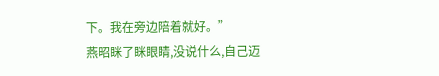下。我在旁边陪着就好。”
燕昭眯了眯眼睛,没说什么,自己迈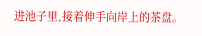进池子里,接着伸手向岸上的茶盘。